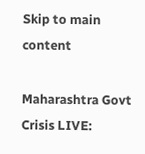Skip to main content

Maharashtra Govt Crisis LIVE: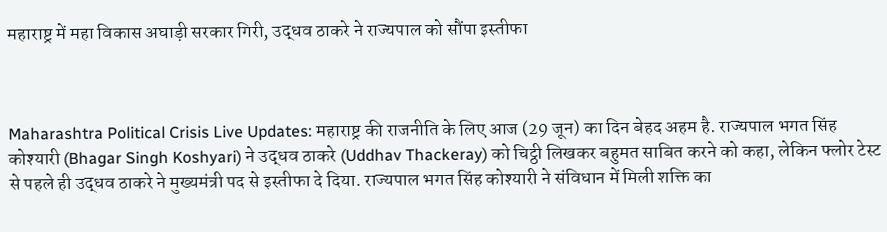महाराष्ट्र में महा विकास अघाड़ी सरकार गिरी, उद्धव ठाकरे ने राज्यपाल को सौंपा इस्तीफा



Maharashtra Political Crisis Live Updates: महाराष्ट्र की राजनीति के लिए आज (29 जून) का दिन बेहद अहम है. राज्यपाल भगत सिंह कोश्यारी (Bhagar Singh Koshyari) ने उद्धव ठाकरे (Uddhav Thackeray) को चिट्ठी लिखकर बहुमत साबित करने को कहा, लेकिन फ्लोर टेस्ट से पहले ही उद्धव ठाकरे ने मुख्यमंत्री पद से इस्तीफा दे दिया. राज्यपाल भगत सिंह कोश्यारी ने संविधान में मिली शक्ति का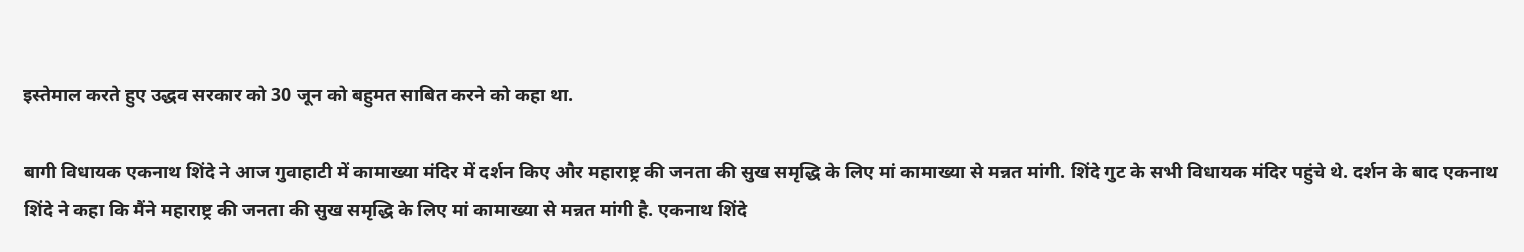इस्तेमाल करते हुए उद्धव सरकार को 30 जून को बहुमत साबित करने को कहा था.

बागी विधायक एकनाथ शिंदे ने आज गुवाहाटी में कामाख्या मंदिर में दर्शन किए और महाराष्ट्र की जनता की सुख समृद्धि के लिए मां कामाख्या से मन्नत मांगी. शिंदे गुट के सभी विधायक मंदिर पहुंचे थे. दर्शन के बाद एकनाथ शिंदे ने कहा कि मैंने महाराष्ट्र की जनता की सुख समृद्धि के लिए मां कामाख्या से मन्नत मांगी है. एकनाथ शिंदे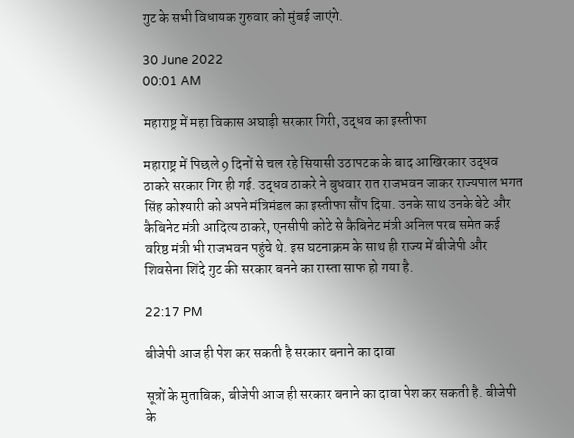गुट के सभी विधायक गुरुवार को मुंबई जाएंगे.

30 June 2022
00:01 AM

महाराष्ट्र में महा विकास अघाड़ी सरकार गिरी, उद्धव का इस्तीफा

महाराष्ट्र में पिछले 9 दिनों से चल रहे सियासी उठापटक के बाद आखिरकार उद्धव ठाकरे सरकार गिर ही गई. उद्धव ठाकरे ने बुधवार रात राजभवन जाकर राज्यपाल भगत सिंह कोश्यारी को अपने मंत्रिमंडल का इस्तीफा सौंप दिया. उनके साथ उनके बेटे और कैबिनेट मंत्री आदित्य ठाकरे, एनसीपी कोटे से कैबिनेट मंत्री अनिल परब समेत कई वरिष्ठ मंत्री भी राजभवन पहुंचे थे. इस घटनाक्रम के साथ ही राज्य में बीजेपी और शिवसेना शिंदे गुट की सरकार बनने का रास्ता साफ हो गया है.

22:17 PM

बीजेपी आज ही पेश कर सकती है सरकार बनाने का दावा

सूत्रों के मुताबिक, बीजेपी आज ही सरकार बनाने का दावा पेश कर सकती है. बीजेपी के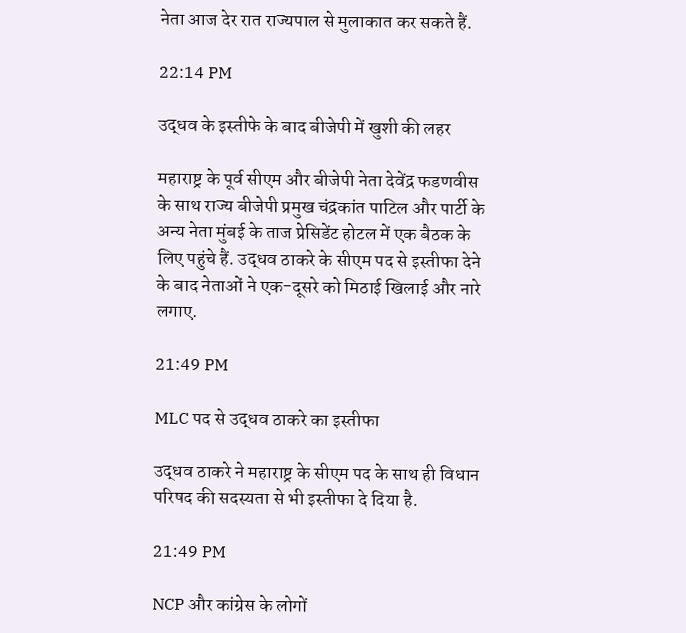नेता आज देर रात राज्यपाल से मुलाकात कर सकते हैं.

22:14 PM

उद्धव के इस्तीफे के बाद बीजेपी में खुशी की लहर

महाराष्ट्र के पूर्व सीएम और बीजेपी नेता देवेंद्र फडणवीस के साथ राज्य बीजेपी प्रमुख चंद्रकांत पाटिल और पार्टी के अन्य नेता मुंबई के ताज प्रेसिडेंट होटल में एक बैठक के लिए पहुंचे हैं. उद्धव ठाकरे के सीएम पद से इस्तीफा देने के बाद नेताओं ने एक-दूसरे को मिठाई खिलाई और नारे लगाए.

21:49 PM

MLC पद से उद्धव ठाकरे का इस्तीफा

उद्धव ठाकरे ने महाराष्ट्र के सीएम पद के साथ ही विधान परिषद की सदस्यता से भी इस्तीफा दे दिया है.

21:49 PM

NCP और कांग्रेस के लोगों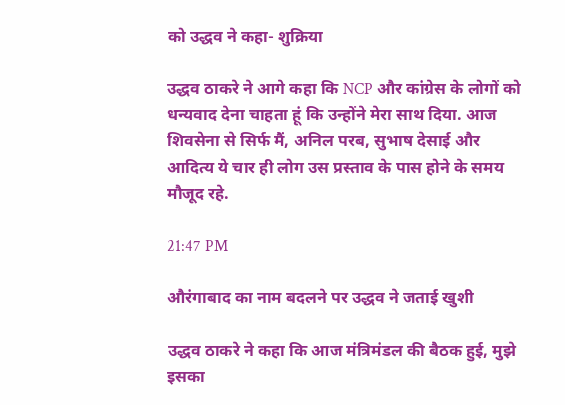को उद्धव ने कहा- शुक्रिया

उद्धव ठाकरे ने आगे कहा कि NCP और कांग्रेस के लोगों को धन्यवाद देना चाहता हूं कि उन्होंने मेरा साथ दिया. आज शिवसेना से सिर्फ मैं, अनिल परब, सुभाष देसाई और आदित्य ये चार ही लोग उस प्रस्ताव के पास होने के समय मौजूद रहे.

21:47 PM

औरंगाबाद का नाम बदलने पर उद्धव ने जताई खुशी

उद्धव ठाकरे ने कहा कि आज मंत्रिमंडल की बैठक हुई, मुझे इसका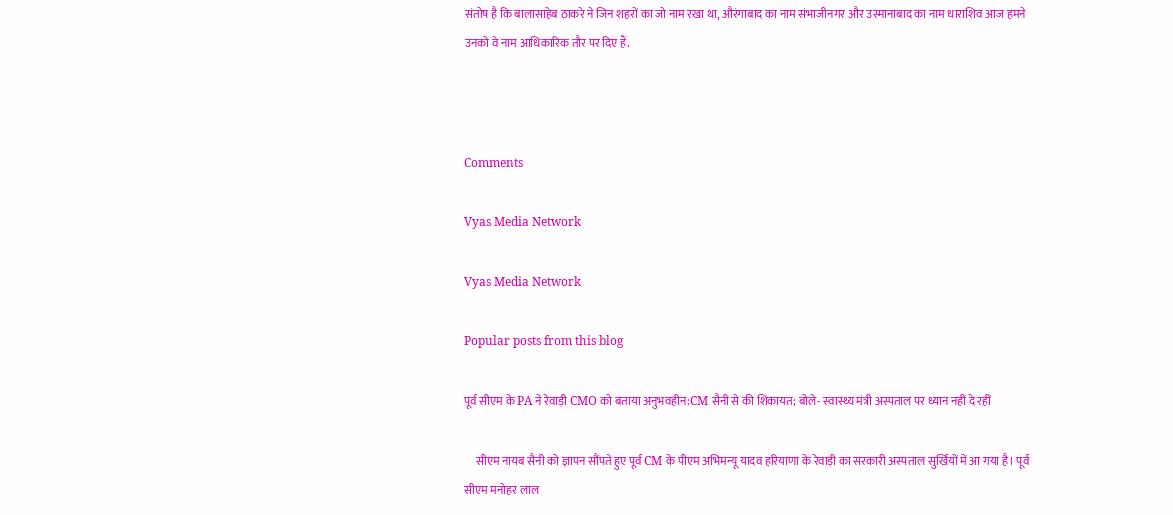संतोष है कि बालासाहेब ठाकरे ने जिन शहरों का जो नाम रखा था, औरंगाबाद का नाम संभाजीनगर और उस्मानाबाद का नाम धाराशिव आज हमने उनको वे नाम आधिकारिक तौर पर दिए हैं.



Comments

Vyas Media Network

Vyas Media Network

Popular posts from this blog

पूर्व सीएम के PA ने रेवाड़ी CMO को बताया अनुभवहीन:CM सैनी से की शिकायत; बोले- स्वास्थ्य मंत्री अस्पताल पर ध्यान नहीं दे रहीं

     सीएम नायब सैनी को ज्ञापन सौंपते हुए पूर्व CM के पीएम अभिमन्यू यादव हरियाणा के रेवाड़ी का सरकारी अस्पताल सुर्खियों में आ गया है। पूर्व सीएम मनोहर लाल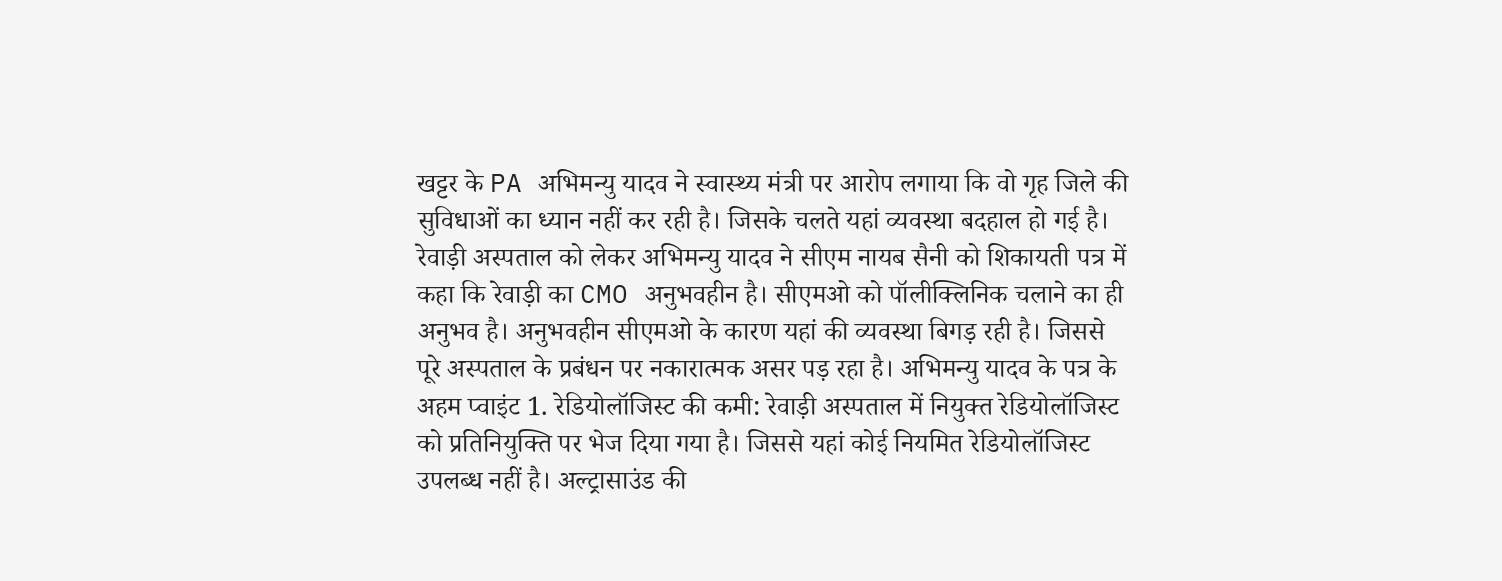खट्टर के PA अभिमन्यु यादव ने स्वास्थ्य मंत्री पर आरोप लगाया कि वो गृह जिले की सुविधाओं का ध्यान नहीं कर रही है। जिसके चलते यहां व्यवस्था बदहाल हो गई है। रेवाड़ी अस्पताल को लेकर अभिमन्यु यादव ने सीएम नायब सैनी को शिकायती पत्र में कहा कि रेवाड़ी का CMO अनुभवहीन है। सीएमओ को पॉलीक्लिनिक चलाने का ही अनुभव है। अनुभवहीन सीएमओ के कारण यहां की व्यवस्था बिगड़ रही है। जिससे पूरे अस्पताल के प्रबंधन पर नकारात्मक असर पड़ रहा है। अभिमन्यु यादव के पत्र के अहम प्वाइंट 1. रेडियोलॉजिस्ट की कमी: रेवाड़ी अस्पताल में नियुक्त रेडियोलॉजिस्ट को प्रतिनियुक्ति पर भेज दिया गया है। जिससे यहां कोई नियमित रेडियोलॉजिस्ट उपलब्ध नहीं है। अल्ट्रासाउंड की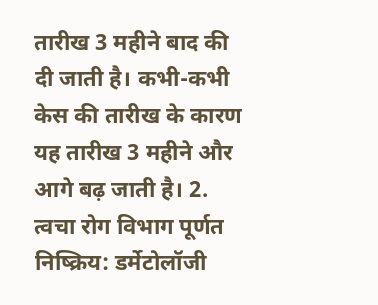तारीख 3 महीने बाद की दी जाती है। कभी-कभी केस की तारीख के कारण यह तारीख 3 महीने और आगे बढ़ जाती है। 2. त्वचा रोग विभाग पूर्णत निष्क्रिय: डर्मेटोलॉजी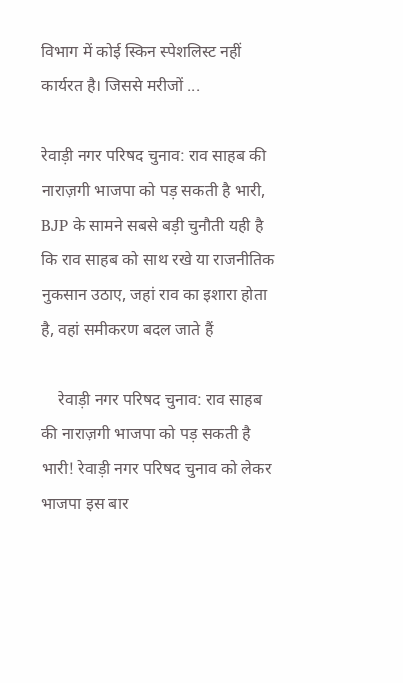विभाग में कोई स्किन स्पेशलिस्ट नहीं कार्यरत है। जिससे मरीजों ...

रेवाड़ी नगर परिषद चुनाव: राव साहब की नाराज़गी भाजपा को पड़ सकती है भारी, BJP के सामने सबसे बड़ी चुनौती यही है कि राव साहब को साथ रखे या राजनीतिक नुकसान उठाए, जहां राव का इशारा होता है, वहां समीकरण बदल जाते हैं

    रेवाड़ी नगर परिषद चुनाव: राव साहब की नाराज़गी भाजपा को पड़ सकती है भारी! रेवाड़ी नगर परिषद चुनाव को लेकर भाजपा इस बार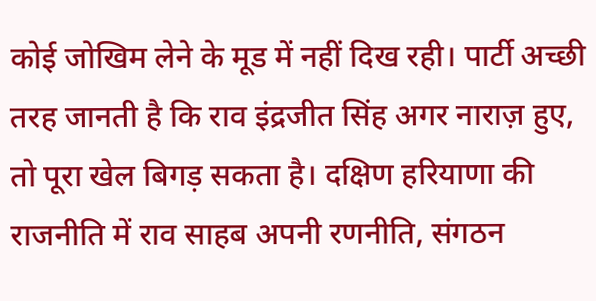कोई जोखिम लेने के मूड में नहीं दिख रही। पार्टी अच्छी तरह जानती है कि राव इंद्रजीत सिंह अगर नाराज़ हुए, तो पूरा खेल बिगड़ सकता है। दक्षिण हरियाणा की राजनीति में राव साहब अपनी रणनीति, संगठन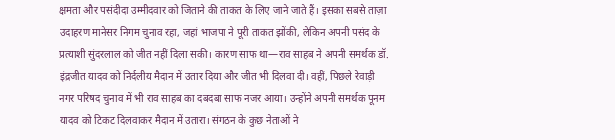क्षमता और पसंदीदा उम्मीदवार को जिताने की ताकत के लिए जाने जाते हैं। इसका सबसे ताज़ा उदाहरण मानेसर निगम चुनाव रहा, जहां भाजपा ने पूरी ताकत झोंकी, लेकिन अपनी पसंद के प्रत्याशी सुंदरलाल को जीत नहीं दिला सकी। कारण साफ था—राव साहब ने अपनी समर्थक डॉ. इंद्रजीत यादव को निर्दलीय मैदान में उतार दिया और जीत भी दिलवा दी। वहीं, पिछले रेवाड़ी नगर परिषद चुनाव में भी राव साहब का दबदबा साफ नजर आया। उन्होंने अपनी समर्थक पूनम यादव को टिकट दिलवाकर मैदान में उतारा। संगठन के कुछ नेताओं ने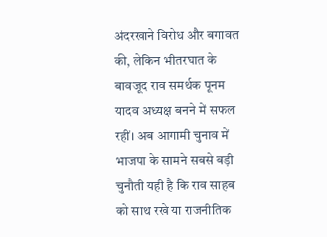अंदरखाने विरोध और बगावत की, लेकिन भीतरघात के बावजूद राव समर्थक पूनम यादव अध्यक्ष बनने में सफल रहीं। अब आगामी चुनाव में भाजपा के सामने सबसे बड़ी चुनौती यही है कि राव साहब को साथ रखे या राजनीतिक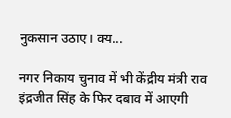नुकसान उठाए। क्य...

नगर निकाय चुनाव में भी केंद्रीय मंत्री राव इंद्रजीत सिंह के फिर दबाव में आएगी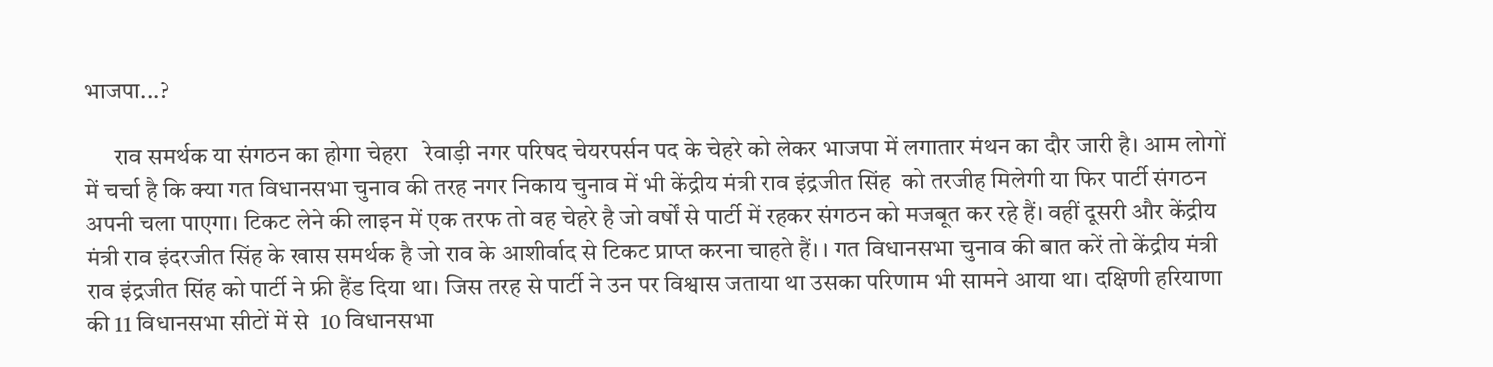भाजपा...?

      राव समर्थक या संगठन का होगा चेहरा   रेवाड़ी नगर परिषद चेयरपर्सन पद के चेहरे को लेकर भाजपा में लगातार मंथन का दौर जारी है। आम लोगों में चर्चा है कि क्या गत विधानसभा चुनाव की तरह नगर निकाय चुनाव में भी केंद्रीय मंत्री राव इंद्रजीत सिंह  को तरजीह मिलेगी या फिर पार्टी संगठन अपनी चला पाएगा। टिकट लेने की लाइन में एक तरफ तो वह चेहरे है जो वर्षों से पार्टी में रहकर संगठन को मजबूत कर रहे हैं। वहीं दूसरी और केंद्रीय मंत्री राव इंदरजीत सिंह के खास समर्थक है जो राव के आशीर्वाद से टिकट प्राप्त करना चाहते हैं। । गत विधानसभा चुनाव की बात करें तो केंद्रीय मंत्री राव इंद्रजीत सिंह को पार्टी ने फ्री हैंड दिया था। जिस तरह से पार्टी ने उन पर विश्वास जताया था उसका परिणाम भी सामने आया था। दक्षिणी हरियाणा की 11 विधानसभा सीटों में से  10 विधानसभा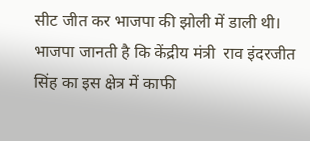सीट जीत कर भाजपा की झोली में डाली थी। भाजपा जानती है कि केंद्रीय मंत्री  राव इंदरजीत सिंह का इस क्षेत्र में काफी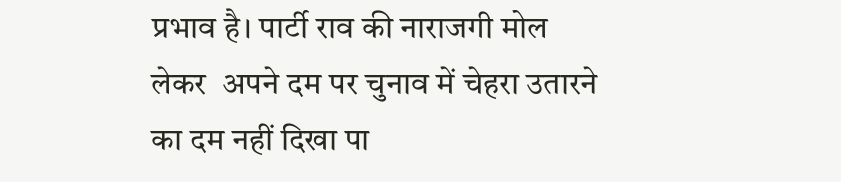प्रभाव है। पार्टी राव की नाराजगी मोल लेकर  अपने दम पर चुनाव में चेहरा उतारने का दम नहीं दिखा पा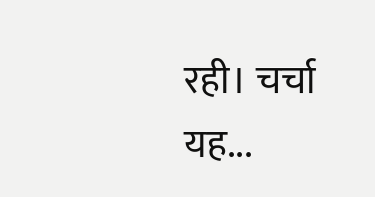रही। चर्चा यह...